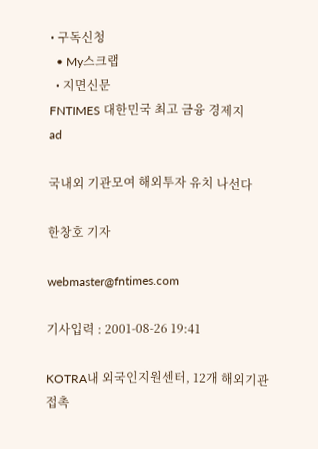• 구독신청
  • My스크랩
  • 지면신문
FNTIMES 대한민국 최고 금융 경제지
ad

국내외 기관모여 해외투자 유치 나선다

한창호 기자

webmaster@fntimes.com

기사입력 : 2001-08-26 19:41

KOTRA내 외국인지원센터, 12개 해외기관 접촉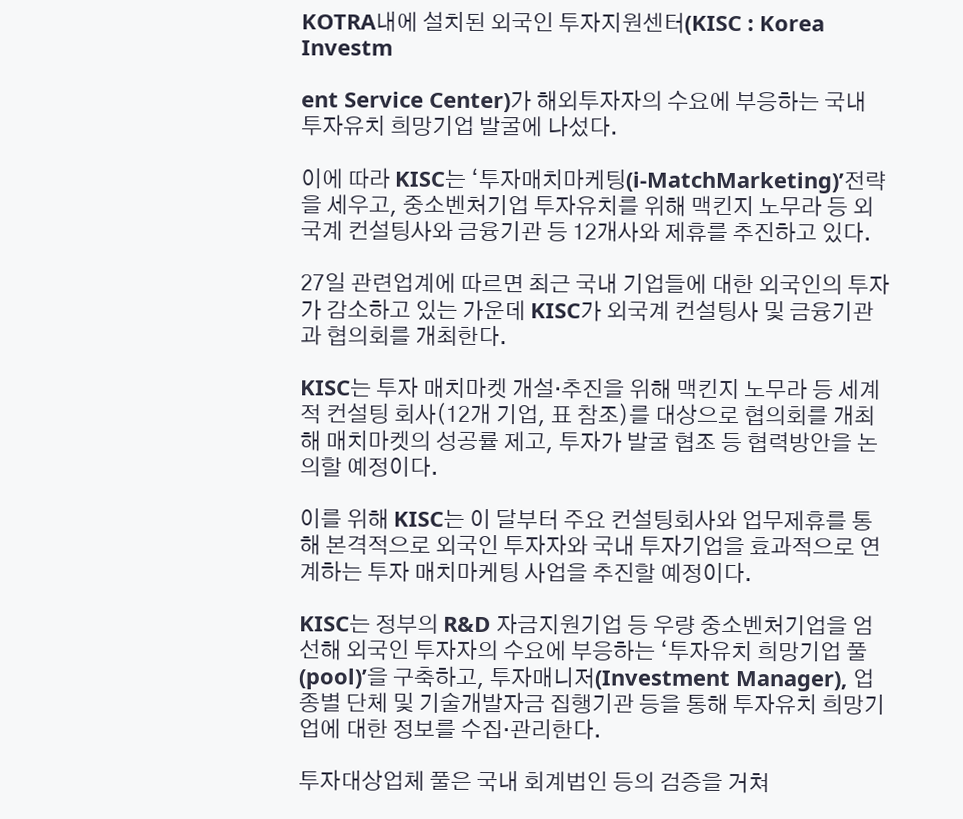KOTRA내에 설치된 외국인 투자지원센터(KISC : Korea Investm

ent Service Center)가 해외투자자의 수요에 부응하는 국내 투자유치 희망기업 발굴에 나섰다.

이에 따라 KISC는 ‘투자매치마케팅(i-MatchMarketing)’전략을 세우고, 중소벤처기업 투자유치를 위해 맥킨지 노무라 등 외국계 컨설팅사와 금융기관 등 12개사와 제휴를 추진하고 있다.

27일 관련업계에 따르면 최근 국내 기업들에 대한 외국인의 투자가 감소하고 있는 가운데 KISC가 외국계 컨설팅사 및 금융기관과 협의회를 개최한다.

KISC는 투자 매치마켓 개설·추진을 위해 맥킨지 노무라 등 세계적 컨설팅 회사(12개 기업, 표 참조)를 대상으로 협의회를 개최해 매치마켓의 성공률 제고, 투자가 발굴 협조 등 협력방안을 논의할 예정이다.

이를 위해 KISC는 이 달부터 주요 컨설팅회사와 업무제휴를 통해 본격적으로 외국인 투자자와 국내 투자기업을 효과적으로 연계하는 투자 매치마케팅 사업을 추진할 예정이다.

KISC는 정부의 R&D 자금지원기업 등 우량 중소벤처기업을 엄선해 외국인 투자자의 수요에 부응하는 ‘투자유치 희망기업 풀(pool)’을 구축하고, 투자매니저(Investment Manager), 업종별 단체 및 기술개발자금 집행기관 등을 통해 투자유치 희망기업에 대한 정보를 수집·관리한다.

투자대상업체 풀은 국내 회계법인 등의 검증을 거쳐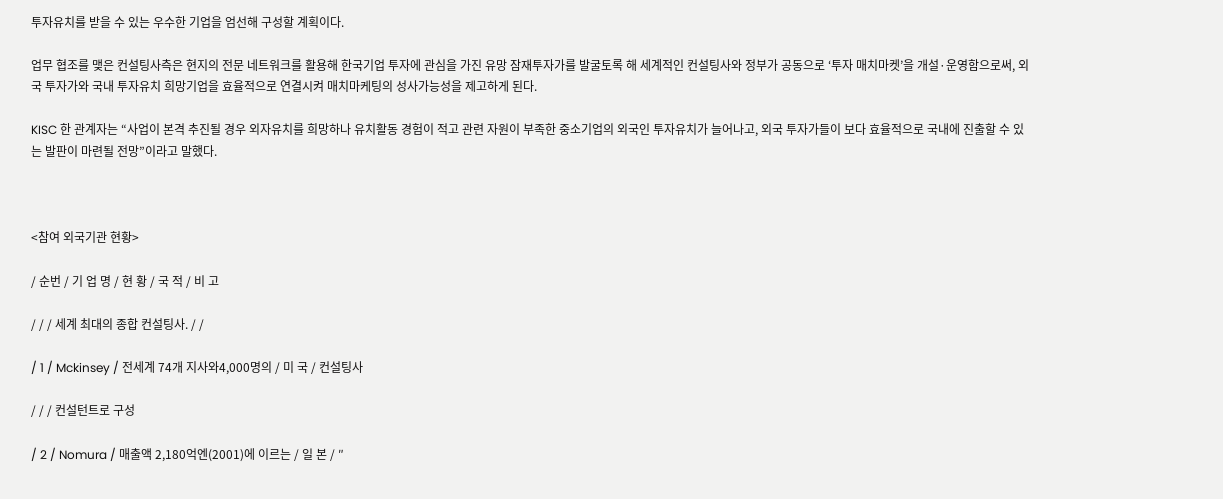투자유치를 받을 수 있는 우수한 기업을 엄선해 구성할 계획이다.

업무 협조를 맺은 컨설팅사측은 현지의 전문 네트워크를 활용해 한국기업 투자에 관심을 가진 유망 잠재투자가를 발굴토록 해 세계적인 컨설팅사와 정부가 공동으로 ‘투자 매치마켓’을 개설·운영함으로써, 외국 투자가와 국내 투자유치 희망기업을 효율적으로 연결시켜 매치마케팅의 성사가능성을 제고하게 된다.

KISC 한 관계자는 “사업이 본격 추진될 경우 외자유치를 희망하나 유치활동 경험이 적고 관련 자원이 부족한 중소기업의 외국인 투자유치가 늘어나고, 외국 투자가들이 보다 효율적으로 국내에 진출할 수 있는 발판이 마련될 전망”이라고 말했다.



<참여 외국기관 현황>

/ 순번 / 기 업 명 / 현 황 / 국 적 / 비 고

/ / / 세계 최대의 종합 컨설팅사. / /

/ 1 / Mckinsey / 전세계 74개 지사와4,000명의 / 미 국 / 컨설팅사

/ / / 컨설턴트로 구성

/ 2 / Nomura / 매출액 2,180억엔(2001)에 이르는 / 일 본 / ″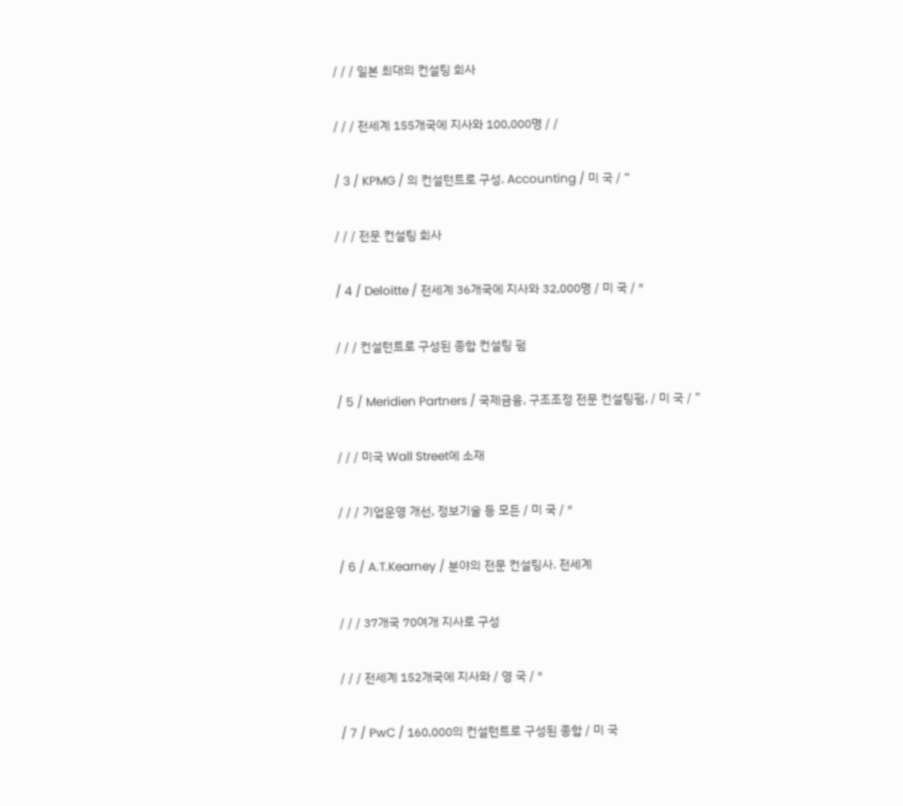/ / / 일본 최대의 컨설팅 회사

/ / / 전세계 155개국에 지사와 100,000명 / /

/ 3 / KPMG / 의 컨설턴트로 구성. Accounting / 미 국 / “

/ / / 전문 컨설팅 회사

/ 4 / Deloitte / 전세계 36개국에 지사와 32,000명 / 미 국 / ″

/ / / 컨설턴트로 구성된 종합 컨설팅 펌

/ 5 / Meridien Partners / 국제금융, 구조조정 전문 컨설팅펌, / 미 국 / ”

/ / / 미국 Wall Street에 소재

/ / / 기업운영 개선, 정보기술 등 모든 / 미 국 / ″

/ 6 / A.T.Kearney / 분야의 전문 컨설팅사. 전세계

/ / / 37개국 70여개 지사로 구성

/ / / 전세계 152개국에 지사와 / 영 국 / ″

/ 7 / PwC / 160,000의 컨설턴트로 구성된 종합 / 미 국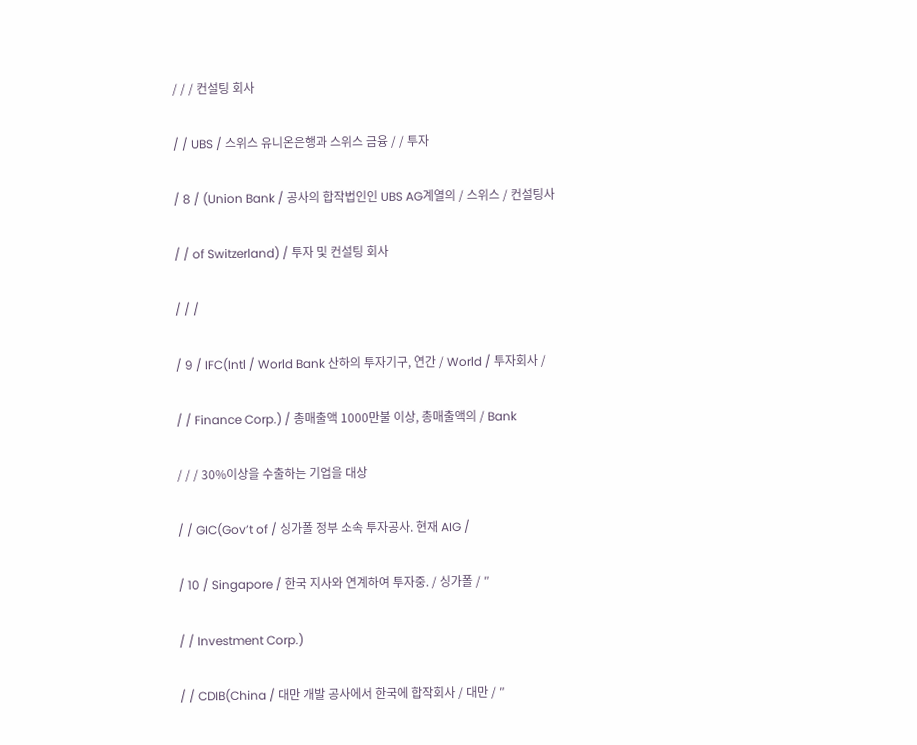/ / / 컨설팅 회사

/ / UBS / 스위스 유니온은행과 스위스 금융 / / 투자

/ 8 / (Union Bank / 공사의 합작법인인 UBS AG계열의 / 스위스 / 컨설팅사

/ / of Switzerland) / 투자 및 컨설팅 회사

/ / /

/ 9 / IFC(Intl / World Bank 산하의 투자기구, 연간 / World / 투자회사 /

/ / Finance Corp.) / 총매출액 1000만불 이상, 총매출액의 / Bank

/ / / 30%이상을 수출하는 기업을 대상

/ / GIC(Gov’t of / 싱가폴 정부 소속 투자공사. 현재 AIG /

/ 10 / Singapore / 한국 지사와 연계하여 투자중. / 싱가폴 / ″

/ / Investment Corp.)

/ / CDIB(China / 대만 개발 공사에서 한국에 합작회사 / 대만 / ″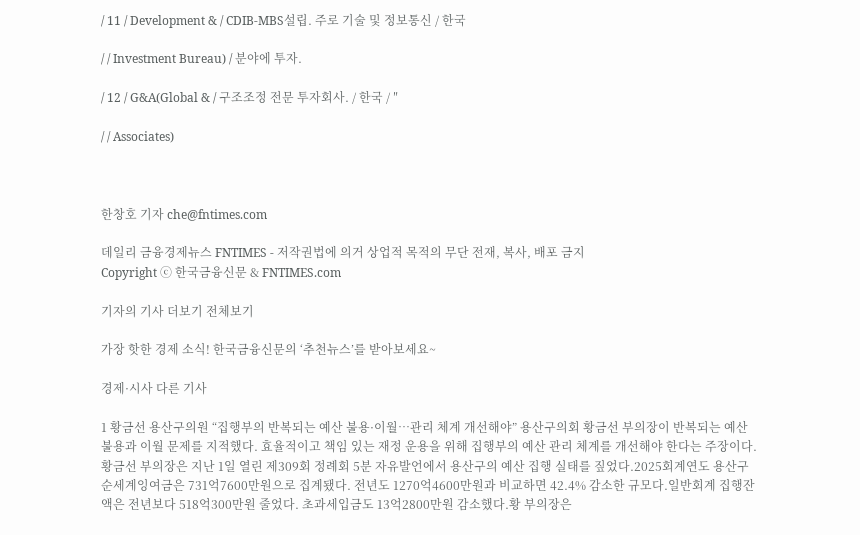/ 11 / Development & / CDIB-MBS설립. 주로 기술 및 정보통신 / 한국

/ / Investment Bureau) / 분야에 투자.

/ 12 / G&A(Global & / 구조조정 전문 투자회사. / 한국 / ″

/ / Associates)



한창호 기자 che@fntimes.com

데일리 금융경제뉴스 FNTIMES - 저작권법에 의거 상업적 목적의 무단 전재, 복사, 배포 금지
Copyright ⓒ 한국금융신문 & FNTIMES.com

기자의 기사 더보기 전체보기

가장 핫한 경제 소식! 한국금융신문의 ‘추천뉴스’를 받아보세요~

경제·시사 다른 기사

1 황금선 용산구의원 “집행부의 반복되는 예산 불용·이월…관리 체계 개선해야” 용산구의회 황금선 부의장이 반복되는 예산 불용과 이월 문제를 지적했다. 효율적이고 책임 있는 재정 운용을 위해 집행부의 예산 관리 체계를 개선해야 한다는 주장이다.황금선 부의장은 지난 1일 열린 제309회 정례회 5분 자유발언에서 용산구의 예산 집행 실태를 짚었다.2025회계연도 용산구 순세계잉여금은 731억7600만원으로 집계됐다. 전년도 1270억4600만원과 비교하면 42.4% 감소한 규모다.일반회계 집행잔액은 전년보다 518억300만원 줄었다. 초과세입금도 13억2800만원 감소했다.황 부의장은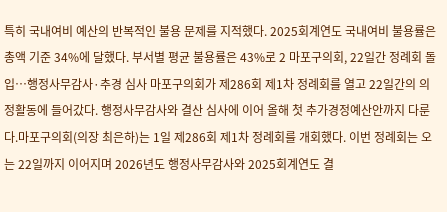특히 국내여비 예산의 반복적인 불용 문제를 지적했다. 2025회계연도 국내여비 불용률은 총액 기준 34%에 달했다. 부서별 평균 불용률은 43%로 2 마포구의회, 22일간 정례회 돌입…행정사무감사·추경 심사 마포구의회가 제286회 제1차 정례회를 열고 22일간의 의정활동에 들어갔다. 행정사무감사와 결산 심사에 이어 올해 첫 추가경정예산안까지 다룬다.마포구의회(의장 최은하)는 1일 제286회 제1차 정례회를 개회했다. 이번 정례회는 오는 22일까지 이어지며 2026년도 행정사무감사와 2025회계연도 결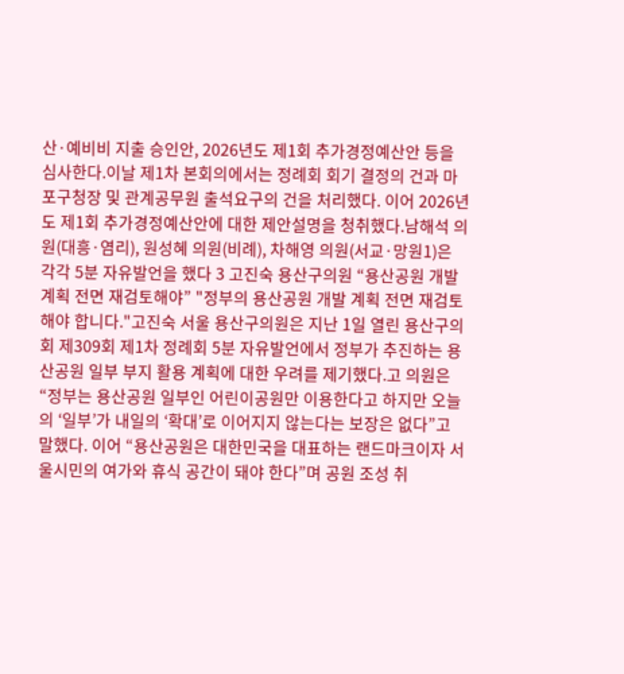산·예비비 지출 승인안, 2026년도 제1회 추가경정예산안 등을 심사한다.이날 제1차 본회의에서는 정례회 회기 결정의 건과 마포구청장 및 관계공무원 출석요구의 건을 처리했다. 이어 2026년도 제1회 추가경정예산안에 대한 제안설명을 청취했다.남해석 의원(대흥·염리), 원성혜 의원(비례), 차해영 의원(서교·망원1)은 각각 5분 자유발언을 했다 3 고진숙 용산구의원 “용산공원 개발계획 전면 재검토해야” "정부의 용산공원 개발 계획 전면 재검토해야 합니다."고진숙 서울 용산구의원은 지난 1일 열린 용산구의회 제309회 제1차 정례회 5분 자유발언에서 정부가 추진하는 용산공원 일부 부지 활용 계획에 대한 우려를 제기했다.고 의원은 “정부는 용산공원 일부인 어린이공원만 이용한다고 하지만 오늘의 ‘일부’가 내일의 ‘확대’로 이어지지 않는다는 보장은 없다”고 말했다. 이어 “용산공원은 대한민국을 대표하는 랜드마크이자 서울시민의 여가와 휴식 공간이 돼야 한다”며 공원 조성 취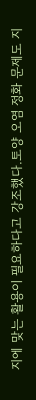지에 맞는 활용이 필요하다고 강조했다.토양 오염 정화 문제도 지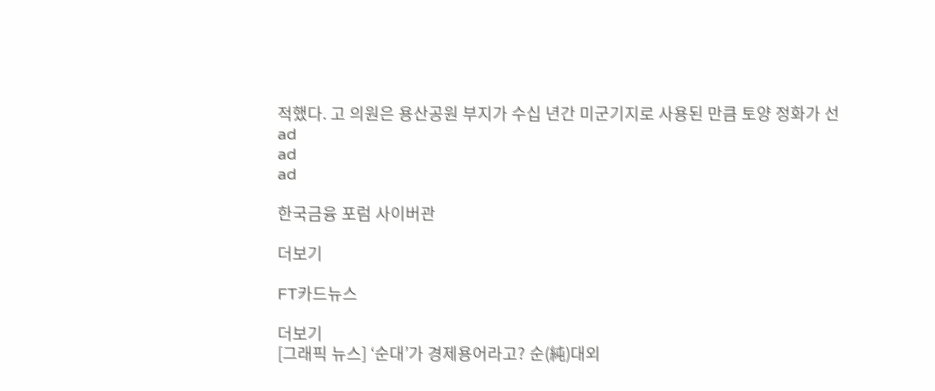적했다. 고 의원은 용산공원 부지가 수십 년간 미군기지로 사용된 만큼 토양 정화가 선
ad
ad
ad

한국금융 포럼 사이버관

더보기

FT카드뉴스

더보기
[그래픽 뉴스] ‘순대’가 경제용어라고? 순(純)대외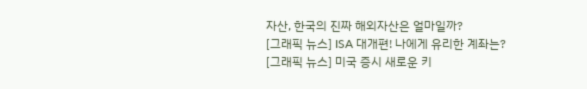자산, 한국의 진짜 해외자산은 얼마일까?
[그래픽 뉴스] ISA 대개편! 나에게 유리한 계좌는?
[그래픽 뉴스] 미국 증시 새로운 키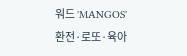워드 'MANGOS'
환전·로또·육아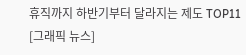휴직까지 하반기부터 달라지는 제도 TOP11
[그래픽 뉴스]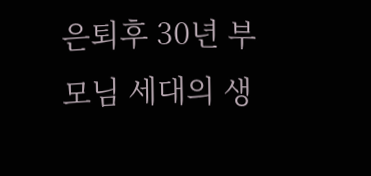은퇴후 30년 부모님 세대의 생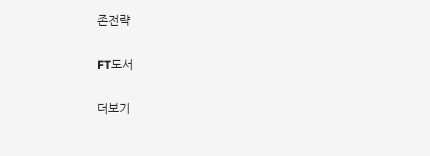존전략

FT도서

더보기